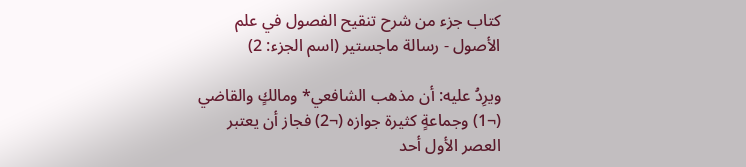كتاب جزء من شرح تنقيح الفصول في علم الأصول - رسالة ماجستير (اسم الجزء: 2)

ويرِدُ عليه: أن مذهب الشافعي* ومالكٍ والقاضي (¬1) وجماعةٍ كثيرة جوازه (¬2) فجاز أن يعتبر العصر الأول أحد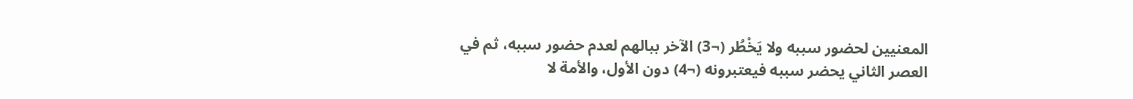المعنيين لحضور سببه ولا يَخْطُر (¬3) الآخر ببالهم لعدم حضور سببه، ثم في العصر الثاني يحضر سببه فيعتبرونه (¬4) دون الأول، والأمة لا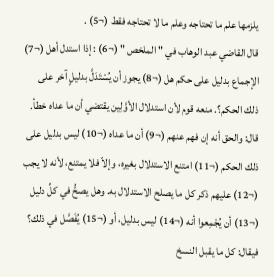يلزمها علم ما تحتاجه وعلم ما لا تحتاجه فقط (¬5) .
قال القاضي عبد الوهاب في " الملخص " (¬6) : إذا استدل أهل (¬7) الإجماع بدليل على حكم هل (¬8) يجوز أن يُسْتَدَلَّ بدليلٍ آخر على ذلك الحكم؟. منعه قوم لأن استدلال الأوَّلِين يقتضي أن ما عداه خطأ. قال: والحق أنه إن فهم عنهم (¬9) أن ما عداه (¬10) ليس بدليل على ذلك الحكم (¬11) امتنع الاستدلال بغيره، وإلاّ فلا يمتنع، لأنه لا يجب (¬12) عليهم ذكر كل ما يصلح الاستدلال به. وهل يصحُّ في كلِّ دليل (¬13) أن يُجْمِعوا أنه (¬14) ليس بدليل، أو (¬15) يُفَصَّل في ذلك؟ فيقال: كل ما يقبل النسخ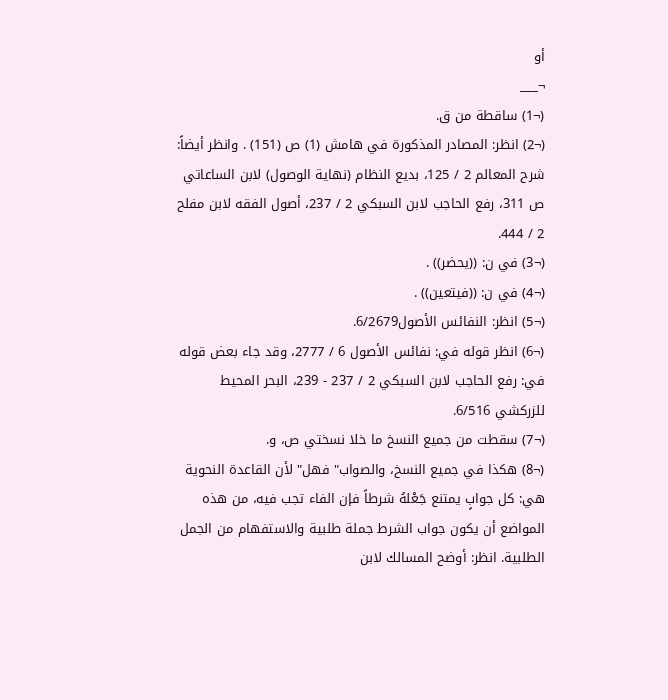أو
¬___
(¬1) ساقطة من ق.
(¬2) انظر: المصادر المذكورة في هامش (1) ص (151) . وانظر أيضاً: شرح المعالم 2 / 125، بديع النظام (نهاية الوصول) لابن الساعاتي ص 311، رفع الحاجب لابن السبكي 2 / 237، أصول الفقه لابن مفلح 2 / 444.
(¬3) في ن: ((يحضر)) .
(¬4) في ن: ((فيتعين)) .
(¬5) انظر: النفائس الأصول6/2679.
(¬6) انظر قوله في: نفائس الأصول 6 / 2777، وقد جاء بعض قوله في: رفع الحاجب لابن السبكي 2 / 237 - 239، البحر المحيط للزركشي 6/516.
(¬7) سقطت من جميع النسخ ما خلا نسختي ص، و.
(¬8) هكذا في جميع النسخ، والصواب" فهل" لأن القاعدة النحوية هي: كل جوابٍ يمتنع جَعْلهُ شرطاً فإن الفاء تجب فيه، من هذه المواضع أن يكون جواب الشرط جملة طلبية والاستفهام من الجمل الطلبية. انظر: أوضح المسالك لابن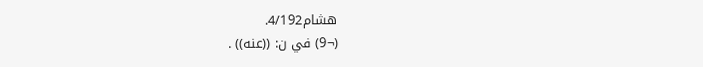هشام4/192.
(¬9) في ن: ((عنه)) .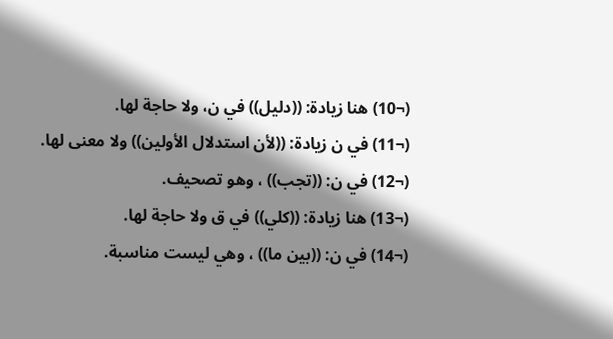(¬10) هنا زيادة: ((دليل)) في ن، ولا حاجة لها.
(¬11) في ن زيادة: ((لأن استدلال الأولين)) ولا معنى لها.
(¬12) في ن: ((تجب)) ، وهو تصحيف.
(¬13) هنا زيادة: ((كلي)) في ق ولا حاجة لها.
(¬14) في ن: ((بين ما)) ، وهي ليست مناسبة.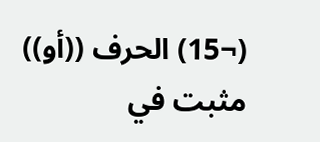(¬15) الحرف ((أو)) مثبت في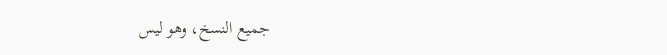جميع النسخ، وهو ليس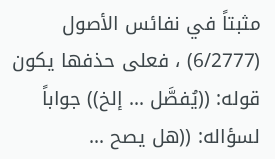مثبتاً في نفائس الأصول (6/2777) ، فعلى حذفها يكون قوله: ((يُفصَّل ... إلخ)) جواباً لسؤاله: ((هل يصح ...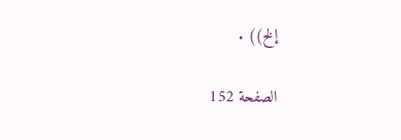إلخ)) .

الصفحة 152